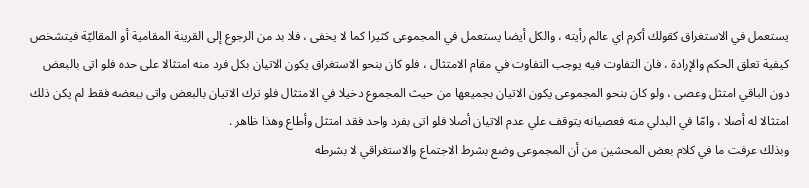يستعمل في الاستغراق كقولك أكرم اي عالم رأيته ، والكل أيضا يستعمل في المجموعى كثيرا كما لا يخفى ، فلا بد من الرجوع إلى القرينة المقامية أو المقاليّة فيتشخص كيفية تعلق الحكم والإرادة ، فان التفاوت فيه يوجب التفاوت في مقام الامتثال ، فلو كان بنحو الاستغراق يكون الاتيان بكل فرد منه امتثالا على حده فلو اتى بالبعض دون الباقي امتثل وعصى ، ولو كان بنحو المجموعى يكون الاتيان بجميعها من حيث المجموع دخيلا في الامتثال فلو ترك الاتيان بالبعض واتى ببعضه فقط لم يكن ذلك امتثالا له أصلا ، وامّا في البدلي منه فعصيانه يتوقف علي عدم الاتيان أصلا فلو اتى بفرد واحد فقد امتثل وأطاع وهذا ظاهر .
وبذلك عرفت ما في كلام بعض المحشين من أن المجموعى وضع بشرط الاجتماع والاستغراقي لا بشرطه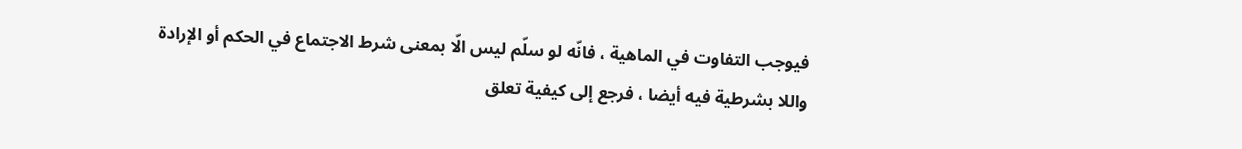فيوجب التفاوت في الماهية ، فانّه لو سلّم ليس الّا بمعنى شرط الاجتماع في الحكم أو الإرادة واللا بشرطية فيه أيضا ، فرجع إلى كيفية تعلق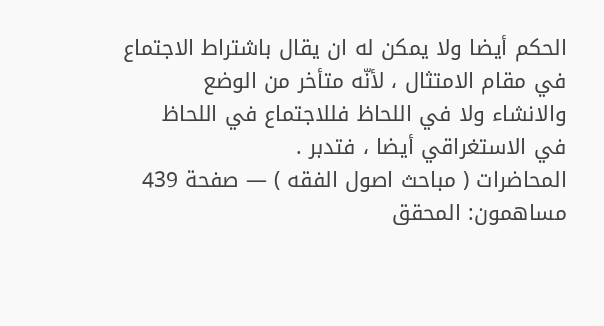الحكم أيضا ولا يمكن له ان يقال باشتراط الاجتماع في مقام الامتثال ، لأنّه متأخر من الوضع والانشاء ولا في اللحاظ فللاجتماع في اللحاظ في الاستغراقي أيضا ، فتدبر .
المحاضرات ( مباحث اصول الفقه ) — صفحة 439
مساهمون: المحقق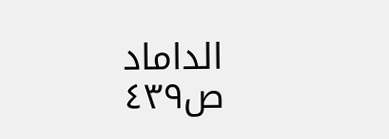الداماد
ص٤٣٩